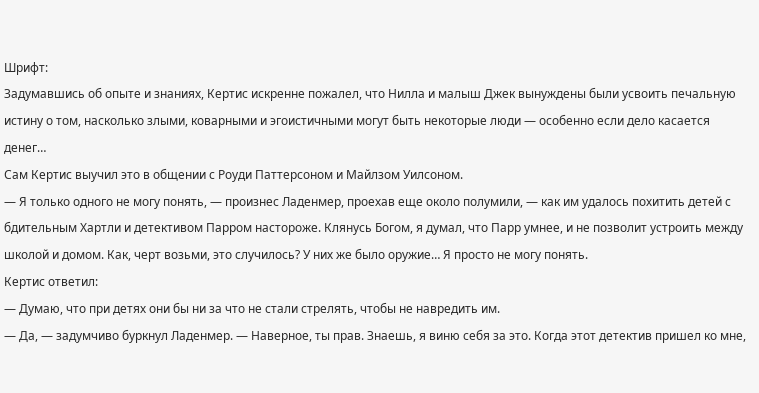Шрифт:
Задумавшись об опыте и знаниях, Кертис искренне пожалел, что Нилла и малыш Джек вынуждены были усвоить печальную истину о том, насколько злыми, коварными и эгоистичными могут быть некоторые люди — особенно если дело касается денег…
Сам Кертис выучил это в общении с Роуди Паттерсоном и Майлзом Уилсоном.
— Я только одного не могу понять, — произнес Ладенмер, проехав еще около полумили, — как им удалось похитить детей с бдительным Хартли и детективом Парром настороже. Клянусь Богом, я думал, что Парр умнее, и не позволит устроить между школой и домом. Как, черт возьми, это случилось? У них же было оружие… Я просто не могу понять.
Кертис ответил:
— Думаю, что при детях они бы ни за что не стали стрелять, чтобы не навредить им.
— Да, — задумчиво буркнул Ладенмер. — Наверное, ты прав. Знаешь, я виню себя за это. Когда этот детектив пришел ко мне,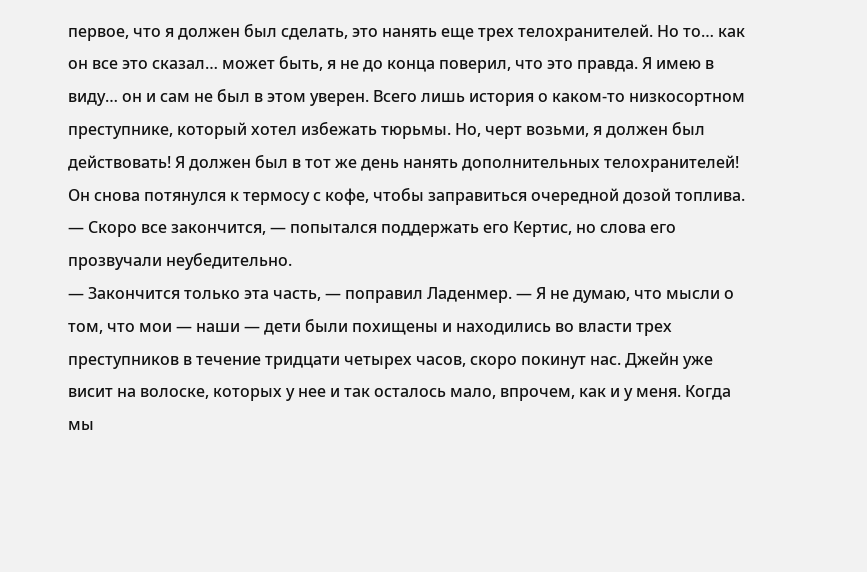первое, что я должен был сделать, это нанять еще трех телохранителей. Но то… как он все это сказал… может быть, я не до конца поверил, что это правда. Я имею в виду… он и сам не был в этом уверен. Всего лишь история о каком-то низкосортном преступнике, который хотел избежать тюрьмы. Но, черт возьми, я должен был действовать! Я должен был в тот же день нанять дополнительных телохранителей!
Он снова потянулся к термосу с кофе, чтобы заправиться очередной дозой топлива.
— Скоро все закончится, — попытался поддержать его Кертис, но слова его прозвучали неубедительно.
— Закончится только эта часть, — поправил Ладенмер. — Я не думаю, что мысли о том, что мои — наши — дети были похищены и находились во власти трех преступников в течение тридцати четырех часов, скоро покинут нас. Джейн уже висит на волоске, которых у нее и так осталось мало, впрочем, как и у меня. Когда мы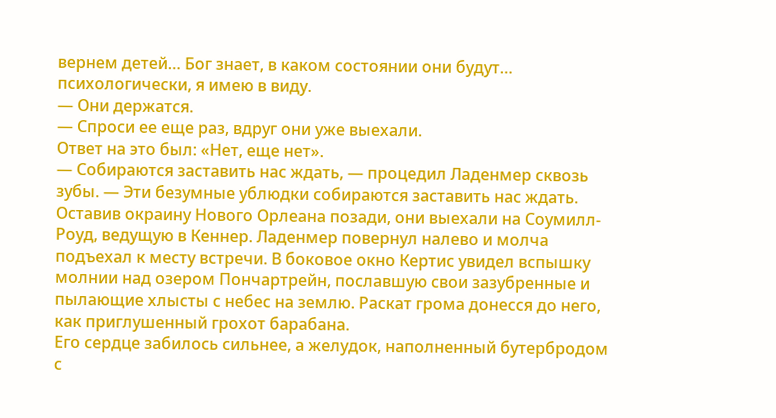вернем детей… Бог знает, в каком состоянии они будут… психологически, я имею в виду.
— Они держатся.
— Спроси ее еще раз, вдруг они уже выехали.
Ответ на это был: «Нет, еще нет».
— Собираются заставить нас ждать, — процедил Ладенмер сквозь зубы. — Эти безумные ублюдки собираются заставить нас ждать.
Оставив окраину Нового Орлеана позади, они выехали на Соумилл-Роуд, ведущую в Кеннер. Ладенмер повернул налево и молча подъехал к месту встречи. В боковое окно Кертис увидел вспышку молнии над озером Пончартрейн, пославшую свои зазубренные и пылающие хлысты с небес на землю. Раскат грома донесся до него, как приглушенный грохот барабана.
Его сердце забилось сильнее, а желудок, наполненный бутербродом с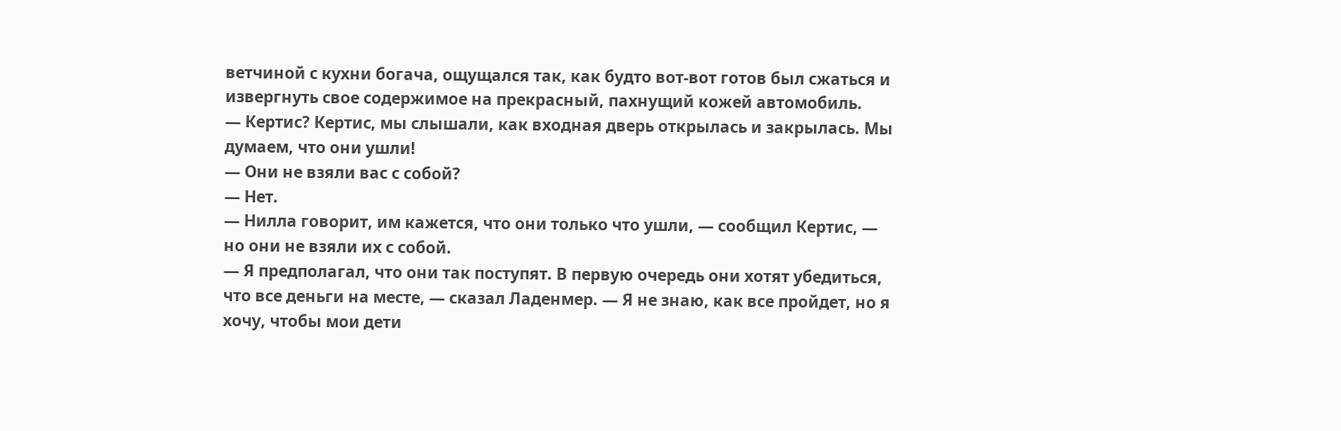ветчиной с кухни богача, ощущался так, как будто вот-вот готов был сжаться и извергнуть свое содержимое на прекрасный, пахнущий кожей автомобиль.
— Кертис? Кертис, мы слышали, как входная дверь открылась и закрылась. Мы думаем, что они ушли!
— Они не взяли вас с собой?
— Нет.
— Нилла говорит, им кажется, что они только что ушли, — сообщил Кертис, — но они не взяли их с собой.
— Я предполагал, что они так поступят. В первую очередь они хотят убедиться, что все деньги на месте, — сказал Ладенмер. — Я не знаю, как все пройдет, но я хочу, чтобы мои дети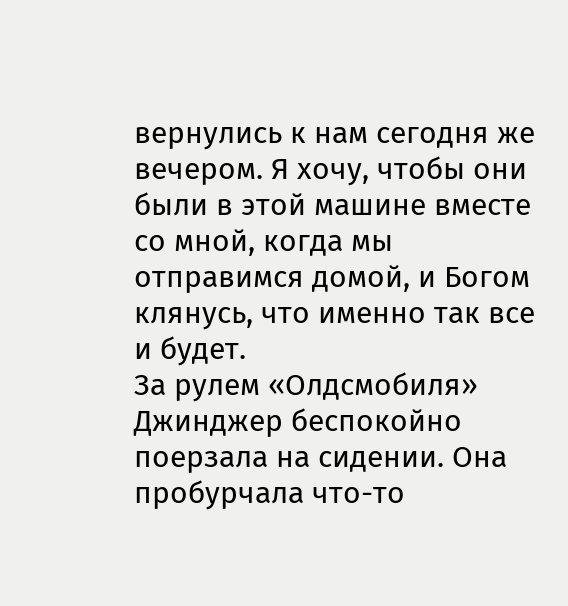вернулись к нам сегодня же вечером. Я хочу, чтобы они были в этой машине вместе со мной, когда мы отправимся домой, и Богом клянусь, что именно так все и будет.
За рулем «Олдсмобиля» Джинджер беспокойно поерзала на сидении. Она пробурчала что-то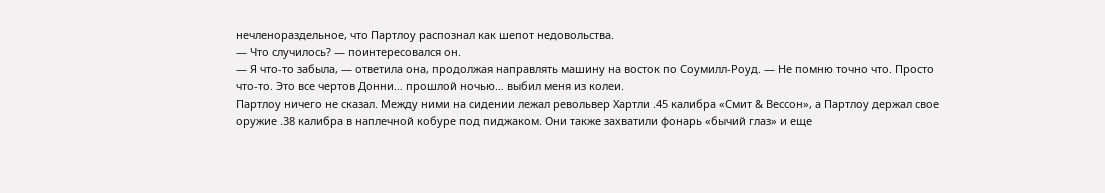нечленораздельное, что Партлоу распознал как шепот недовольства.
— Что случилось? — поинтересовался он.
— Я что-то забыла, — ответила она, продолжая направлять машину на восток по Соумилл-Роуд. — Не помню точно что. Просто что-то. Это все чертов Донни… прошлой ночью… выбил меня из колеи.
Партлоу ничего не сказал. Между ними на сидении лежал револьвер Хартли .45 калибра «Смит & Вессон», а Партлоу держал свое оружие .38 калибра в наплечной кобуре под пиджаком. Они также захватили фонарь «бычий глаз» и еще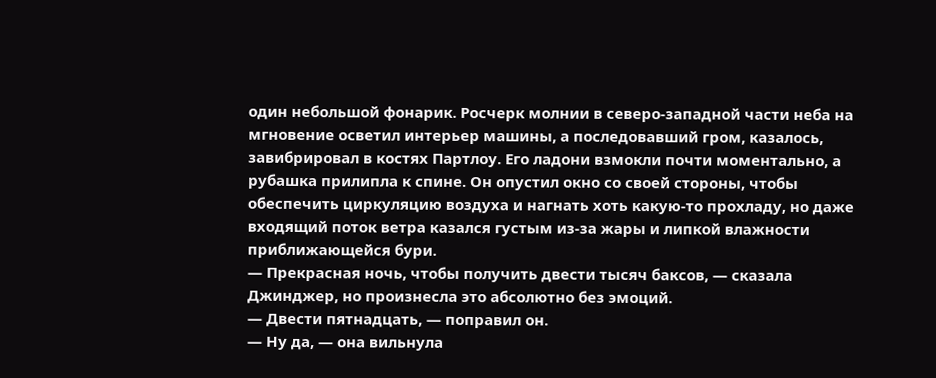один небольшой фонарик. Росчерк молнии в северо-западной части неба на мгновение осветил интерьер машины, а последовавший гром, казалось, завибрировал в костях Партлоу. Его ладони взмокли почти моментально, а рубашка прилипла к спине. Он опустил окно со своей стороны, чтобы обеспечить циркуляцию воздуха и нагнать хоть какую-то прохладу, но даже входящий поток ветра казался густым из-за жары и липкой влажности приближающейся бури.
— Прекрасная ночь, чтобы получить двести тысяч баксов, — сказала Джинджер, но произнесла это абсолютно без эмоций.
— Двести пятнадцать, — поправил он.
— Ну да, — она вильнула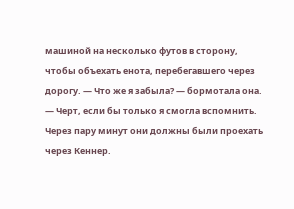машиной на несколько футов в сторону, чтобы объехать енота, перебегавшего через дорогу. — Что же я забыла? — бормотала она. — Черт, если бы только я смогла вспомнить.
Через пару минут они должны были проехать через Кеннер.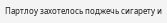Партлоу захотелось поджечь сигарету и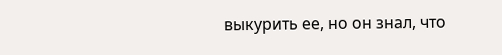выкурить ее, но он знал, что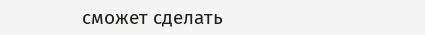сможет сделать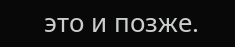это и позже.